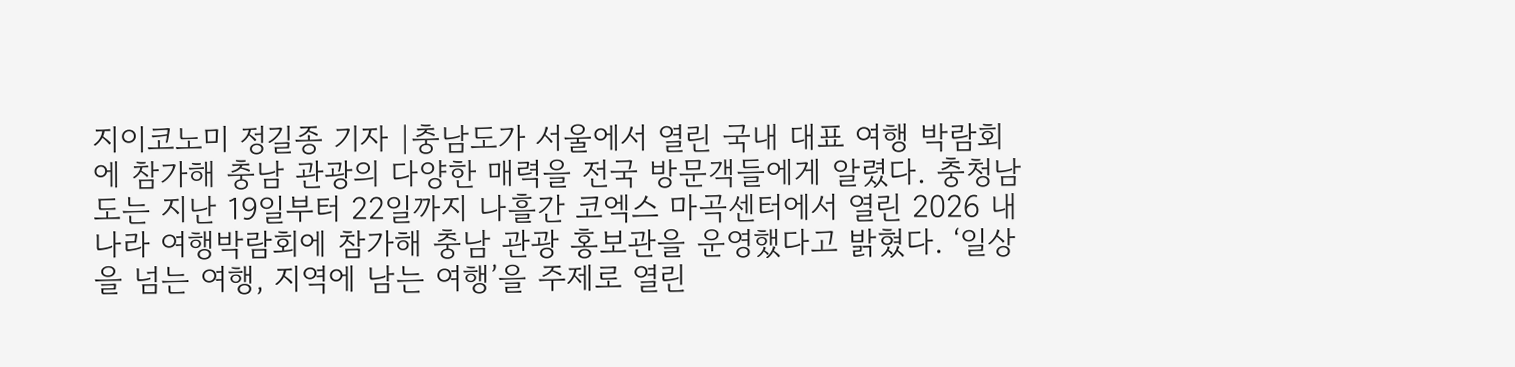지이코노미 정길종 기자 |충남도가 서울에서 열린 국내 대표 여행 박람회에 참가해 충남 관광의 다양한 매력을 전국 방문객들에게 알렸다. 충청남도는 지난 19일부터 22일까지 나흘간 코엑스 마곡센터에서 열린 2026 내나라 여행박람회에 참가해 충남 관광 홍보관을 운영했다고 밝혔다. ‘일상을 넘는 여행, 지역에 남는 여행’을 주제로 열린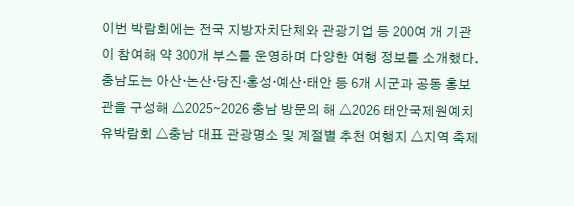이번 박람회에는 전국 지방자치단체와 관광기업 등 200여 개 기관이 참여해 약 300개 부스를 운영하며 다양한 여행 정보를 소개했다. 충남도는 아산·논산·당진·홍성·예산·태안 등 6개 시군과 공동 홍보관을 구성해 △2025∼2026 충남 방문의 해 △2026 태안국제원예치유박람회 △충남 대표 관광명소 및 계절별 추천 여행지 △지역 축제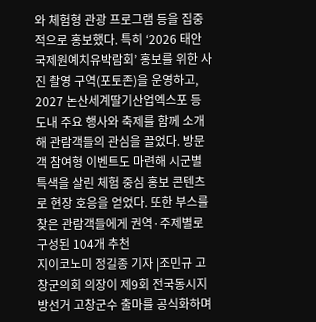와 체험형 관광 프로그램 등을 집중적으로 홍보했다. 특히 ‘2026 태안국제원예치유박람회’ 홍보를 위한 사진 촬영 구역(포토존)을 운영하고, 2027 논산세계딸기산업엑스포 등 도내 주요 행사와 축제를 함께 소개해 관람객들의 관심을 끌었다. 방문객 참여형 이벤트도 마련해 시군별 특색을 살린 체험 중심 홍보 콘텐츠로 현장 호응을 얻었다. 또한 부스를 찾은 관람객들에게 권역·주제별로 구성된 104개 추천
지이코노미 정길종 기자 |조민규 고창군의회 의장이 제9회 전국동시지방선거 고창군수 출마를 공식화하며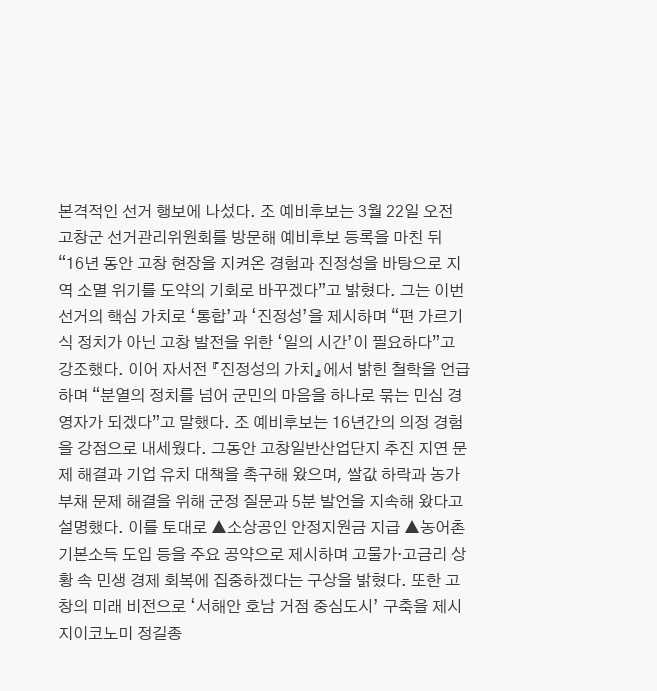본격적인 선거 행보에 나섰다. 조 예비후보는 3월 22일 오전 고창군 선거관리위원회를 방문해 예비후보 등록을 마친 뒤 “16년 동안 고창 현장을 지켜온 경험과 진정성을 바탕으로 지역 소멸 위기를 도약의 기회로 바꾸겠다”고 밝혔다. 그는 이번 선거의 핵심 가치로 ‘통합’과 ‘진정성’을 제시하며 “편 가르기식 정치가 아닌 고창 발전을 위한 ‘일의 시간’이 필요하다”고 강조했다. 이어 자서전 『진정성의 가치』에서 밝힌 철학을 언급하며 “분열의 정치를 넘어 군민의 마음을 하나로 묶는 민심 경영자가 되겠다”고 말했다. 조 예비후보는 16년간의 의정 경험을 강점으로 내세웠다. 그동안 고창일반산업단지 추진 지연 문제 해결과 기업 유치 대책을 촉구해 왔으며, 쌀값 하락과 농가 부채 문제 해결을 위해 군정 질문과 5분 발언을 지속해 왔다고 설명했다. 이를 토대로 ▲소상공인 안정지원금 지급 ▲농어촌 기본소득 도입 등을 주요 공약으로 제시하며 고물가·고금리 상황 속 민생 경제 회복에 집중하겠다는 구상을 밝혔다. 또한 고창의 미래 비전으로 ‘서해안 호남 거점 중심도시’ 구축을 제시
지이코노미 정길종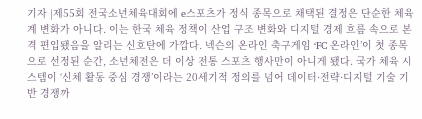기자 |제55회 전국소년체육대회에 e스포츠가 정식 종목으로 채택된 결정은 단순한 체육계 변화가 아니다. 이는 한국 체육 정책이 산업 구조 변화와 디지털 경제 흐름 속으로 본격 편입됐음을 알리는 신호탄에 가깝다. 넥슨의 온라인 축구게임 ‘FC 온라인’이 첫 종목으로 선정된 순간, 소년체전은 더 이상 전통 스포츠 행사만이 아니게 됐다. 국가 체육 시스템이 ‘신체 활동 중심 경쟁’이라는 20세기적 정의를 넘어 데이터·전략·디지털 기술 기반 경쟁까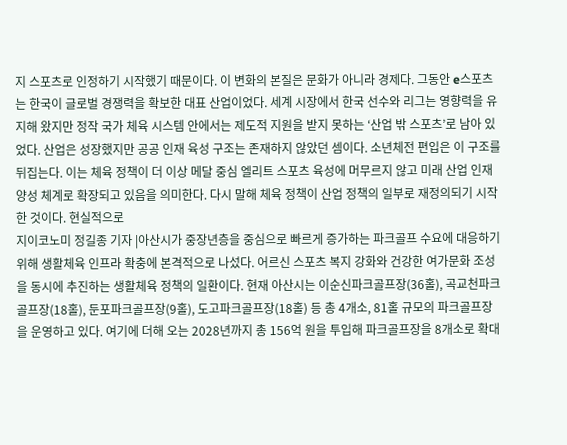지 스포츠로 인정하기 시작했기 때문이다. 이 변화의 본질은 문화가 아니라 경제다. 그동안 e스포츠는 한국이 글로벌 경쟁력을 확보한 대표 산업이었다. 세계 시장에서 한국 선수와 리그는 영향력을 유지해 왔지만 정작 국가 체육 시스템 안에서는 제도적 지원을 받지 못하는 ‘산업 밖 스포츠’로 남아 있었다. 산업은 성장했지만 공공 인재 육성 구조는 존재하지 않았던 셈이다. 소년체전 편입은 이 구조를 뒤집는다. 이는 체육 정책이 더 이상 메달 중심 엘리트 스포츠 육성에 머무르지 않고 미래 산업 인재 양성 체계로 확장되고 있음을 의미한다. 다시 말해 체육 정책이 산업 정책의 일부로 재정의되기 시작한 것이다. 현실적으로
지이코노미 정길종 기자 |아산시가 중장년층을 중심으로 빠르게 증가하는 파크골프 수요에 대응하기 위해 생활체육 인프라 확충에 본격적으로 나섰다. 어르신 스포츠 복지 강화와 건강한 여가문화 조성을 동시에 추진하는 생활체육 정책의 일환이다. 현재 아산시는 이순신파크골프장(36홀), 곡교천파크골프장(18홀), 둔포파크골프장(9홀), 도고파크골프장(18홀) 등 총 4개소, 81홀 규모의 파크골프장을 운영하고 있다. 여기에 더해 오는 2028년까지 총 156억 원을 투입해 파크골프장을 8개소로 확대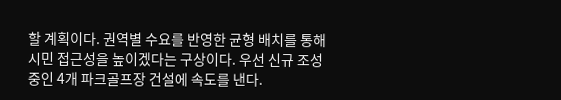할 계획이다. 권역별 수요를 반영한 균형 배치를 통해 시민 접근성을 높이겠다는 구상이다. 우선 신규 조성 중인 4개 파크골프장 건설에 속도를 낸다.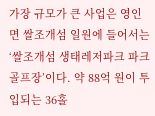가장 규모가 큰 사업은 영인면 쌀조개섬 일원에 들어서는 ‘쌀조개섬 생태레저파크 파크골프장’이다. 약 88억 원이 투입되는 36홀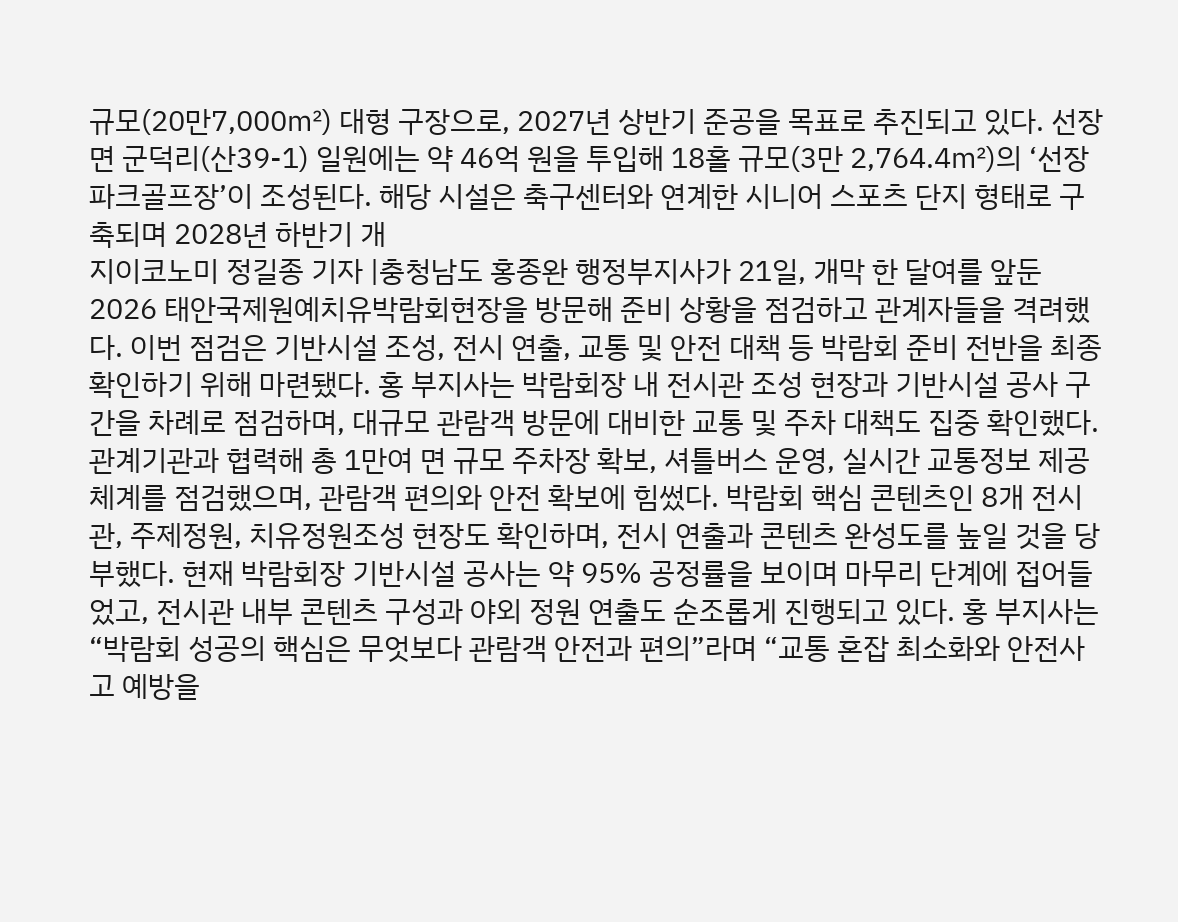규모(20만7,000㎡) 대형 구장으로, 2027년 상반기 준공을 목표로 추진되고 있다. 선장면 군덕리(산39-1) 일원에는 약 46억 원을 투입해 18홀 규모(3만 2,764.4㎡)의 ‘선장 파크골프장’이 조성된다. 해당 시설은 축구센터와 연계한 시니어 스포츠 단지 형태로 구축되며 2028년 하반기 개
지이코노미 정길종 기자 |충청남도 홍종완 행정부지사가 21일, 개막 한 달여를 앞둔 2026 태안국제원예치유박람회현장을 방문해 준비 상황을 점검하고 관계자들을 격려했다. 이번 점검은 기반시설 조성, 전시 연출, 교통 및 안전 대책 등 박람회 준비 전반을 최종 확인하기 위해 마련됐다. 홍 부지사는 박람회장 내 전시관 조성 현장과 기반시설 공사 구간을 차례로 점검하며, 대규모 관람객 방문에 대비한 교통 및 주차 대책도 집중 확인했다. 관계기관과 협력해 총 1만여 면 규모 주차장 확보, 셔틀버스 운영, 실시간 교통정보 제공 체계를 점검했으며, 관람객 편의와 안전 확보에 힘썼다. 박람회 핵심 콘텐츠인 8개 전시관, 주제정원, 치유정원조성 현장도 확인하며, 전시 연출과 콘텐츠 완성도를 높일 것을 당부했다. 현재 박람회장 기반시설 공사는 약 95% 공정률을 보이며 마무리 단계에 접어들었고, 전시관 내부 콘텐츠 구성과 야외 정원 연출도 순조롭게 진행되고 있다. 홍 부지사는 “박람회 성공의 핵심은 무엇보다 관람객 안전과 편의”라며 “교통 혼잡 최소화와 안전사고 예방을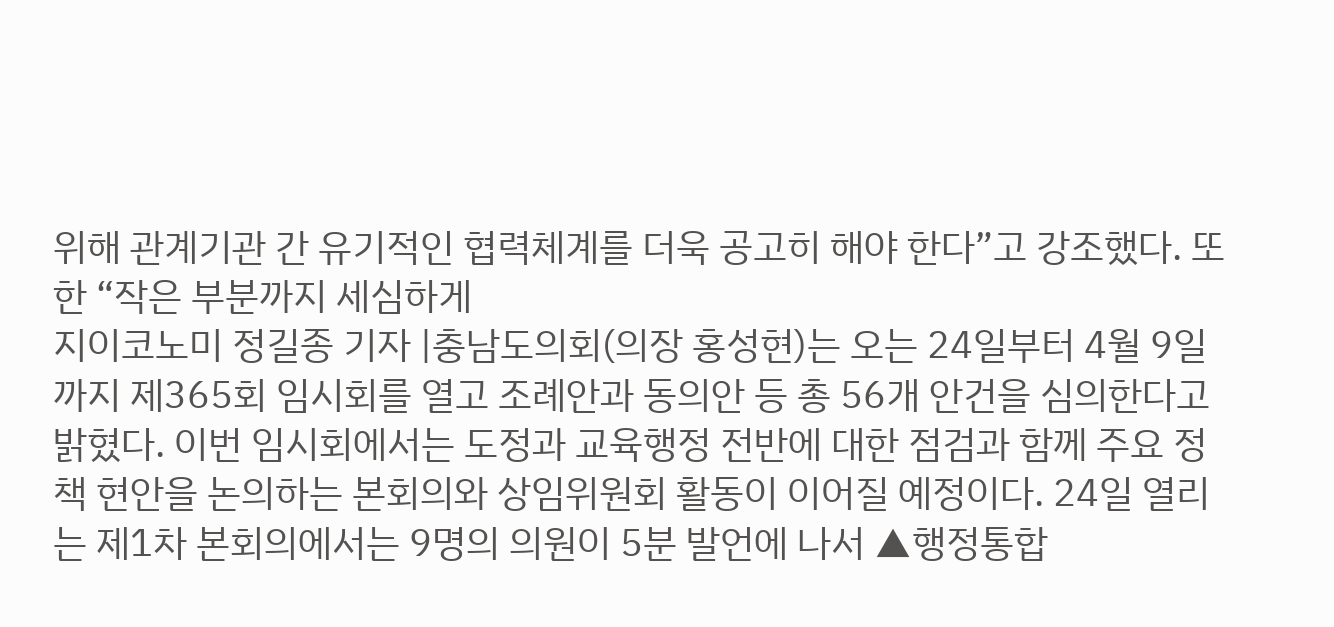위해 관계기관 간 유기적인 협력체계를 더욱 공고히 해야 한다”고 강조했다. 또한 “작은 부분까지 세심하게
지이코노미 정길종 기자 |충남도의회(의장 홍성현)는 오는 24일부터 4월 9일까지 제365회 임시회를 열고 조례안과 동의안 등 총 56개 안건을 심의한다고 밝혔다. 이번 임시회에서는 도정과 교육행정 전반에 대한 점검과 함께 주요 정책 현안을 논의하는 본회의와 상임위원회 활동이 이어질 예정이다. 24일 열리는 제1차 본회의에서는 9명의 의원이 5분 발언에 나서 ▲행정통합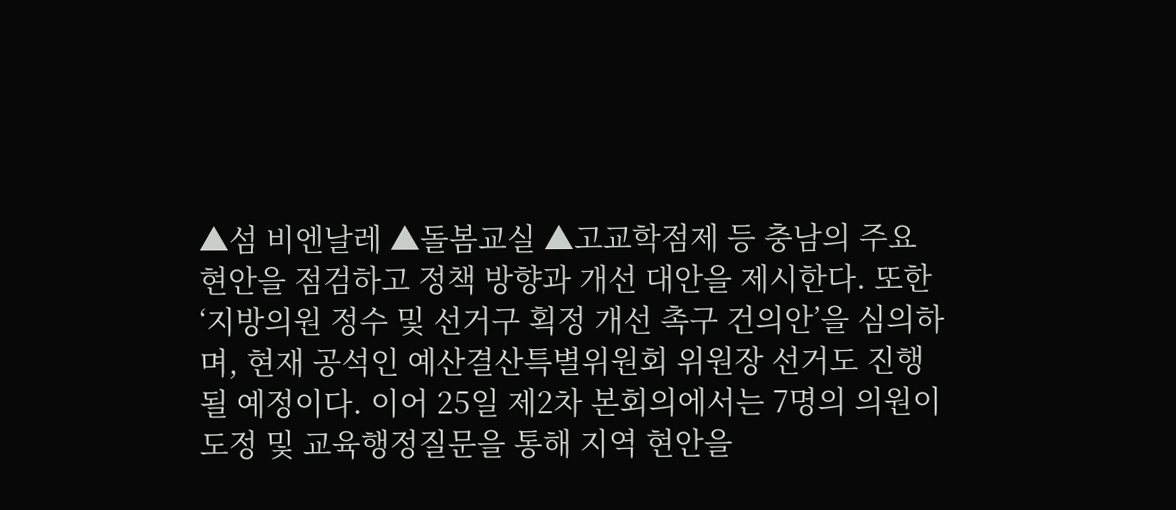▲섬 비엔날레 ▲돌봄교실 ▲고교학점제 등 충남의 주요 현안을 점검하고 정책 방향과 개선 대안을 제시한다. 또한 ‘지방의원 정수 및 선거구 획정 개선 촉구 건의안’을 심의하며, 현재 공석인 예산결산특별위원회 위원장 선거도 진행될 예정이다. 이어 25일 제2차 본회의에서는 7명의 의원이 도정 및 교육행정질문을 통해 지역 현안을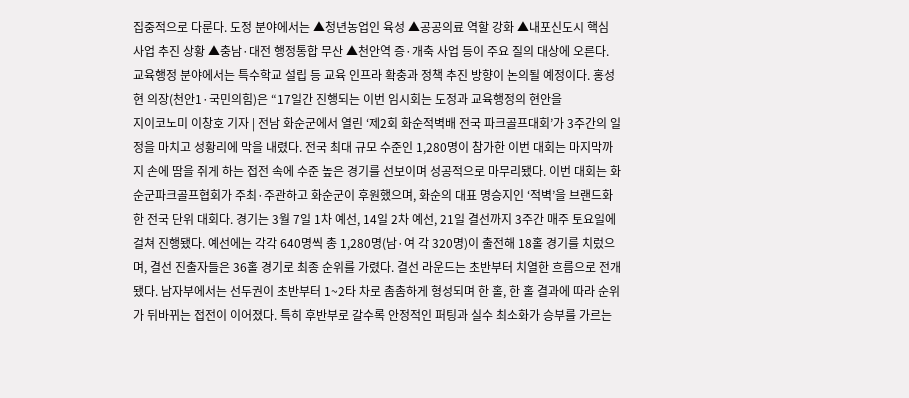집중적으로 다룬다. 도정 분야에서는 ▲청년농업인 육성 ▲공공의료 역할 강화 ▲내포신도시 핵심 사업 추진 상황 ▲충남·대전 행정통합 무산 ▲천안역 증·개축 사업 등이 주요 질의 대상에 오른다. 교육행정 분야에서는 특수학교 설립 등 교육 인프라 확충과 정책 추진 방향이 논의될 예정이다. 홍성현 의장(천안1·국민의힘)은 “17일간 진행되는 이번 임시회는 도정과 교육행정의 현안을
지이코노미 이창호 기자 | 전남 화순군에서 열린 ‘제2회 화순적벽배 전국 파크골프대회’가 3주간의 일정을 마치고 성황리에 막을 내렸다. 전국 최대 규모 수준인 1,280명이 참가한 이번 대회는 마지막까지 손에 땀을 쥐게 하는 접전 속에 수준 높은 경기를 선보이며 성공적으로 마무리됐다. 이번 대회는 화순군파크골프협회가 주최·주관하고 화순군이 후원했으며, 화순의 대표 명승지인 ‘적벽’을 브랜드화한 전국 단위 대회다. 경기는 3월 7일 1차 예선, 14일 2차 예선, 21일 결선까지 3주간 매주 토요일에 걸쳐 진행됐다. 예선에는 각각 640명씩 총 1,280명(남·여 각 320명)이 출전해 18홀 경기를 치렀으며, 결선 진출자들은 36홀 경기로 최종 순위를 가렸다. 결선 라운드는 초반부터 치열한 흐름으로 전개됐다. 남자부에서는 선두권이 초반부터 1~2타 차로 촘촘하게 형성되며 한 홀, 한 홀 결과에 따라 순위가 뒤바뀌는 접전이 이어졌다. 특히 후반부로 갈수록 안정적인 퍼팅과 실수 최소화가 승부를 가르는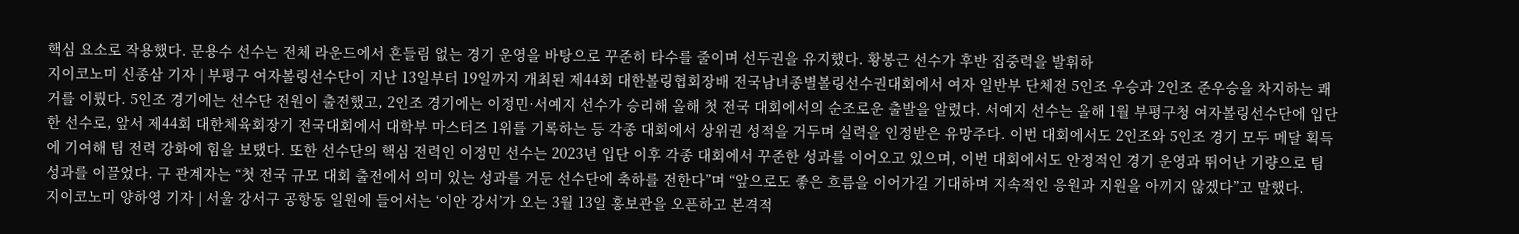핵심 요소로 작용했다. 문용수 선수는 전체 라운드에서 흔들림 없는 경기 운영을 바탕으로 꾸준히 타수를 줄이며 선두권을 유지했다. 황봉근 선수가 후반 집중력을 발휘하
지이코노미 신종삼 기자 | 부평구 여자볼링선수단이 지난 13일부터 19일까지 개최된 제44회 대한볼링협회장배 전국남녀종별볼링선수권대회에서 여자 일반부 단체전 5인조 우승과 2인조 준우승을 차지하는 쾌거를 이뤘다. 5인조 경기에는 선수단 전원이 출전했고, 2인조 경기에는 이정민·서예지 선수가 승리해 올해 첫 전국 대회에서의 순조로운 출발을 알렸다. 서예지 선수는 올해 1월 부평구청 여자볼링선수단에 입단한 선수로, 앞서 제44회 대한체육회장기 전국대회에서 대학부 마스터즈 1위를 기록하는 등 각종 대회에서 상위권 성적을 거두며 실력을 인정받은 유망주다. 이번 대회에서도 2인조와 5인조 경기 모두 메달 획득에 기여해 팀 전력 강화에 힘을 보탰다. 또한 선수단의 핵심 전력인 이정민 선수는 2023년 입단 이후 각종 대회에서 꾸준한 성과를 이어오고 있으며, 이번 대회에서도 안정적인 경기 운영과 뛰어난 기량으로 팀 성과를 이끌었다. 구 관계자는 “첫 전국 규모 대회 출전에서 의미 있는 성과를 거둔 선수단에 축하를 전한다”며 “앞으로도 좋은 흐름을 이어가길 기대하며 지속적인 응원과 지원을 아끼지 않겠다”고 말했다.
지이코노미 양하영 기자 | 서울 강서구 공항동 일원에 들어서는 ‘이안 강서’가 오는 3월 13일 홍보관을 오픈하고 본격적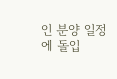인 분양 일정에 돌입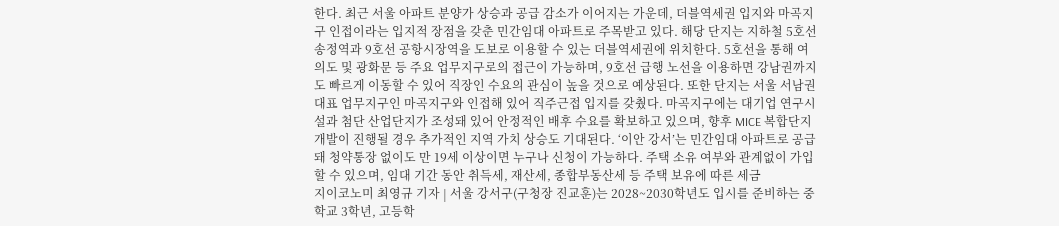한다. 최근 서울 아파트 분양가 상승과 공급 감소가 이어지는 가운데, 더블역세권 입지와 마곡지구 인접이라는 입지적 장점을 갖춘 민간임대 아파트로 주목받고 있다. 해당 단지는 지하철 5호선 송정역과 9호선 공항시장역을 도보로 이용할 수 있는 더블역세권에 위치한다. 5호선을 통해 여의도 및 광화문 등 주요 업무지구로의 접근이 가능하며, 9호선 급행 노선을 이용하면 강남권까지도 빠르게 이동할 수 있어 직장인 수요의 관심이 높을 것으로 예상된다. 또한 단지는 서울 서남권 대표 업무지구인 마곡지구와 인접해 있어 직주근접 입지를 갖췄다. 마곡지구에는 대기업 연구시설과 첨단 산업단지가 조성돼 있어 안정적인 배후 수요를 확보하고 있으며, 향후 MICE 복합단지 개발이 진행될 경우 추가적인 지역 가치 상승도 기대된다. ‘이안 강서’는 민간임대 아파트로 공급돼 청약통장 없이도 만 19세 이상이면 누구나 신청이 가능하다. 주택 소유 여부와 관계없이 가입할 수 있으며, 임대 기간 동안 취득세, 재산세, 종합부동산세 등 주택 보유에 따른 세금
지이코노미 최영규 기자 | 서울 강서구(구청장 진교훈)는 2028~2030학년도 입시를 준비하는 중학교 3학년, 고등학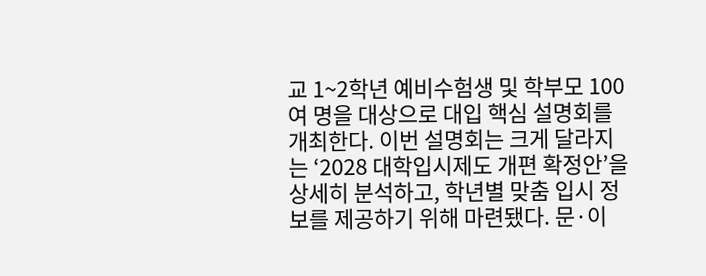교 1~2학년 예비수험생 및 학부모 100여 명을 대상으로 대입 핵심 설명회를 개최한다. 이번 설명회는 크게 달라지는 ‘2028 대학입시제도 개편 확정안’을 상세히 분석하고, 학년별 맞춤 입시 정보를 제공하기 위해 마련됐다. 문·이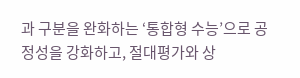과 구분을 완화하는 ‘통합형 수능’으로 공정성을 강화하고, 절대평가와 상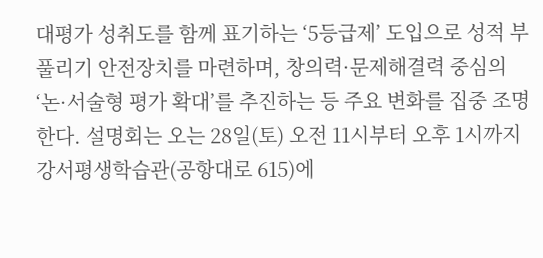대평가 성취도를 함께 표기하는 ‘5등급제’ 도입으로 성적 부풀리기 안전장치를 마련하며, 창의력·문제해결력 중심의 ‘논·서술형 평가 확대’를 추진하는 등 주요 변화를 집중 조명한다. 설명회는 오는 28일(토) 오전 11시부터 오후 1시까지 강서평생학습관(공항대로 615)에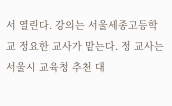서 열린다. 강의는 서울세종고등학교 정요한 교사가 맡는다. 정 교사는 서울시 교육청 추천 대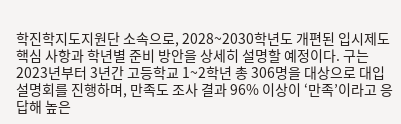학진학지도지원단 소속으로, 2028~2030학년도 개편된 입시제도 핵심 사항과 학년별 준비 방안을 상세히 설명할 예정이다. 구는 2023년부터 3년간 고등학교 1~2학년 총 306명을 대상으로 대입 설명회를 진행하며, 만족도 조사 결과 96% 이상이 ‘만족’이라고 응답해 높은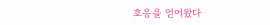호응을 얻어왔다